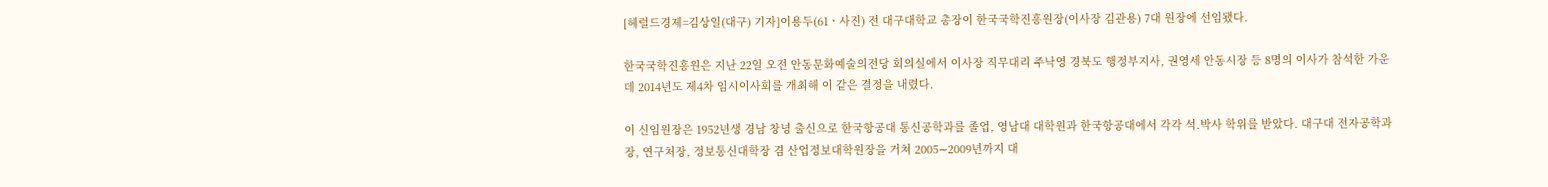[헤럴드경제=김상일(대구) 기자]이용두(61ㆍ사진) 전 대구대학교 총장이 한국국학진흥원장(이사장 김관용) 7대 원장에 선임됐다.

한국국학진흥원은 지난 22일 오전 안동문화예술의전당 회의실에서 이사장 직무대리 주낙영 경북도 행정부지사, 권영세 안동시장 등 8명의 이사가 참석한 가운데 2014년도 제4차 임시이사회를 개최해 이 같은 결정을 내렸다.

이 신임원장은 1952년생 경남 창녕 출신으로 한국항공대 통신공학과를 졸업, 영남대 대학원과 한국항공대에서 각각 석․박사 학위를 받았다. 대구대 전자공학과장, 연구처장, 정보통신대학장 겸 산업정보대학원장을 거쳐 2005∼2009년까지 대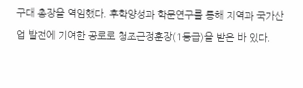구대 총장을 역임했다. 후학양성과 학문연구를 통해 지역과 국가산업 발전에 기여한 공로로 청조근정훈장(1등급)을 받은 바 있다.